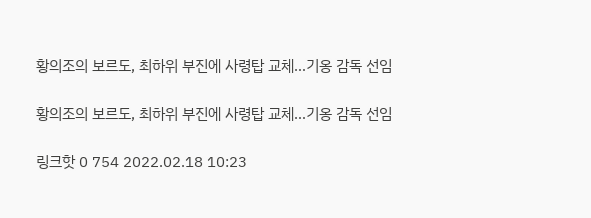황의조의 보르도, 최하위 부진에 사령탑 교체…기옹 감독 선임

황의조의 보르도, 최하위 부진에 사령탑 교체…기옹 감독 선임

링크핫 0 754 2022.02.18 10:23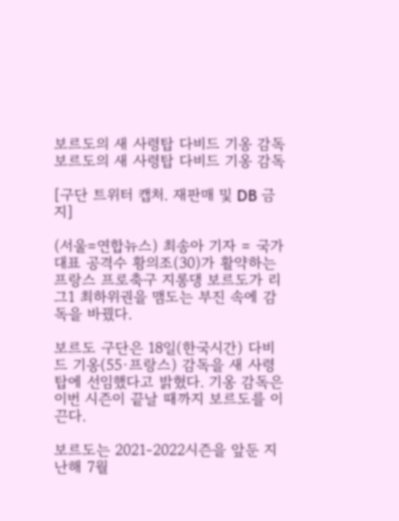보르도의 새 사령탑 다비드 기옹 감독
보르도의 새 사령탑 다비드 기옹 감독

[구단 트위터 캡처. 재판매 및 DB 금지]

(서울=연합뉴스) 최송아 기자 = 국가대표 공격수 황의조(30)가 활약하는 프랑스 프로축구 지롱댕 보르도가 리그1 최하위권을 맴도는 부진 속에 감독을 바꿨다.

보르도 구단은 18일(한국시간) 다비드 기옹(55·프랑스) 감독을 새 사령탑에 선임했다고 밝혔다. 기옹 감독은 이번 시즌이 끝날 때까지 보르도를 이끈다.

보르도는 2021-2022시즌을 앞둔 지난해 7월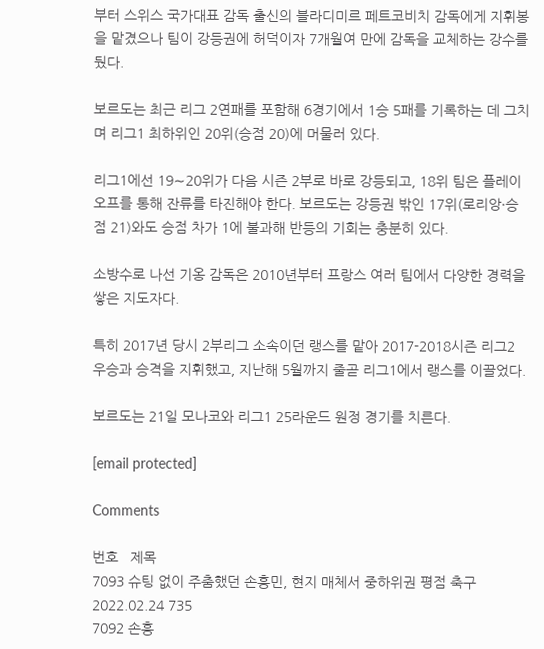부터 스위스 국가대표 감독 출신의 블라디미르 페트코비치 감독에게 지휘봉을 맡겼으나 팀이 강등권에 허덕이자 7개월여 만에 감독을 교체하는 강수를 뒀다.

보르도는 최근 리그 2연패를 포함해 6경기에서 1승 5패를 기록하는 데 그치며 리그1 최하위인 20위(승점 20)에 머물러 있다.

리그1에선 19∼20위가 다음 시즌 2부로 바로 강등되고, 18위 팀은 플레이오프를 통해 잔류를 타진해야 한다. 보르도는 강등권 밖인 17위(로리앙·승점 21)와도 승점 차가 1에 불과해 반등의 기회는 충분히 있다.

소방수로 나선 기옹 감독은 2010년부터 프랑스 여러 팀에서 다양한 경력을 쌓은 지도자다.

특히 2017년 당시 2부리그 소속이던 랭스를 맡아 2017-2018시즌 리그2 우승과 승격을 지휘했고, 지난해 5월까지 줄곧 리그1에서 랭스를 이끌었다.

보르도는 21일 모나코와 리그1 25라운드 원정 경기를 치른다.

[email protected]

Comments

번호   제목
7093 슈팅 없이 주춤했던 손흥민, 현지 매체서 중하위권 평점 축구 2022.02.24 735
7092 손흥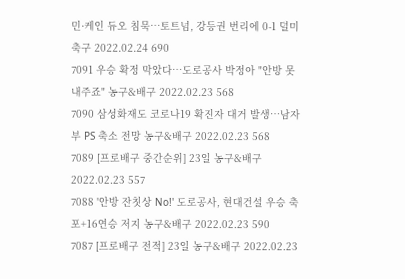민·케인 듀오 침묵…토트넘, 강등권 번리에 0-1 덜미 축구 2022.02.24 690
7091 우승 확정 막았다…도로공사 박정아 "안방 못 내주죠" 농구&배구 2022.02.23 568
7090 삼성화재도 코로나19 확진자 대거 발생…남자부 PS 축소 전망 농구&배구 2022.02.23 568
7089 [프로배구 중간순위] 23일 농구&배구 2022.02.23 557
7088 '안방 잔칫상 No!' 도로공사, 현대건설 우승 축포+16연승 저지 농구&배구 2022.02.23 590
7087 [프로배구 전적] 23일 농구&배구 2022.02.23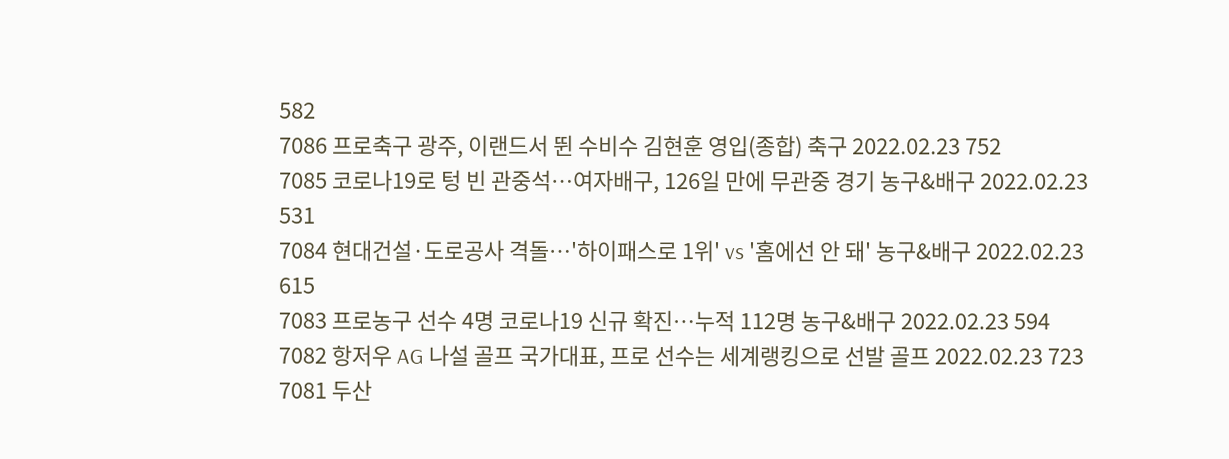582
7086 프로축구 광주, 이랜드서 뛴 수비수 김현훈 영입(종합) 축구 2022.02.23 752
7085 코로나19로 텅 빈 관중석…여자배구, 126일 만에 무관중 경기 농구&배구 2022.02.23 531
7084 현대건설·도로공사 격돌…'하이패스로 1위' vs '홈에선 안 돼' 농구&배구 2022.02.23 615
7083 프로농구 선수 4명 코로나19 신규 확진…누적 112명 농구&배구 2022.02.23 594
7082 항저우 AG 나설 골프 국가대표, 프로 선수는 세계랭킹으로 선발 골프 2022.02.23 723
7081 두산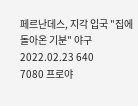페르난데스, 지각 입국 "집에 돌아온 기분" 야구 2022.02.23 640
7080 프로야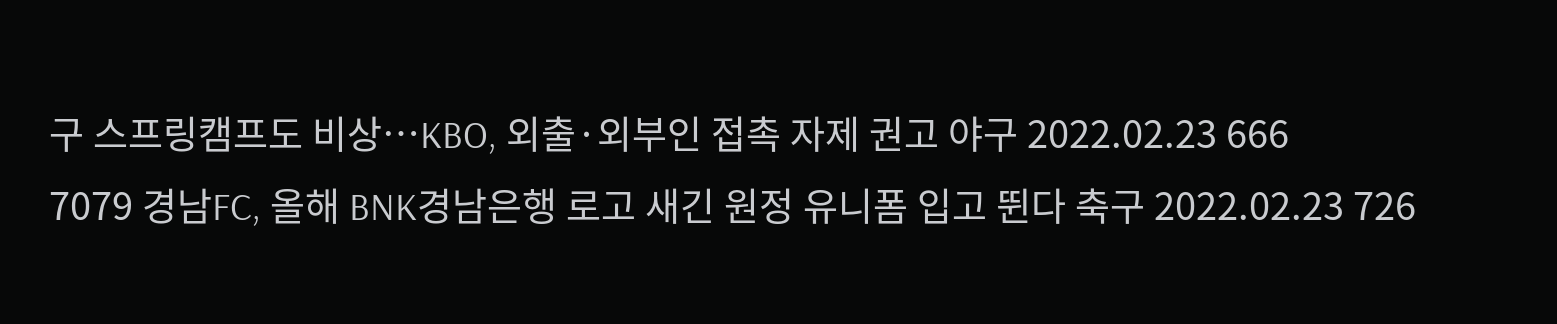구 스프링캠프도 비상…KBO, 외출·외부인 접촉 자제 권고 야구 2022.02.23 666
7079 경남FC, 올해 BNK경남은행 로고 새긴 원정 유니폼 입고 뛴다 축구 2022.02.23 726